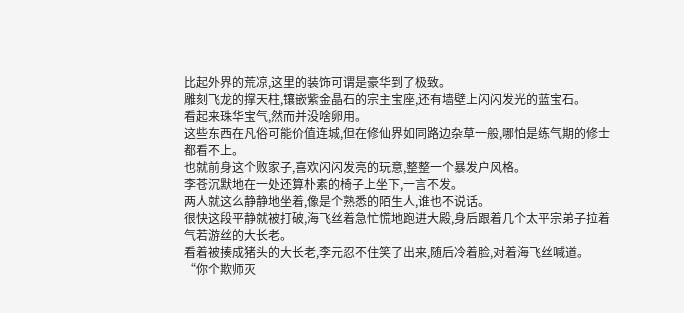比起外界的荒凉,这里的装饰可谓是豪华到了极致。
雕刻飞龙的撑天柱,镶嵌紫金晶石的宗主宝座,还有墙壁上闪闪发光的蓝宝石。
看起来珠华宝气,然而并没啥卵用。
这些东西在凡俗可能价值连城,但在修仙界如同路边杂草一般,哪怕是练气期的修士都看不上。
也就前身这个败家子,喜欢闪闪发亮的玩意,整整一个暴发户风格。
李苍沉默地在一处还算朴素的椅子上坐下,一言不发。
两人就这么静静地坐着,像是个熟悉的陌生人,谁也不说话。
很快这段平静就被打破,海飞丝着急忙慌地跑进大殿,身后跟着几个太平宗弟子拉着气若游丝的大长老。
看着被揍成猪头的大长老,李元忍不住笑了出来,随后冷着脸,对着海飞丝喊道。
“你个欺师灭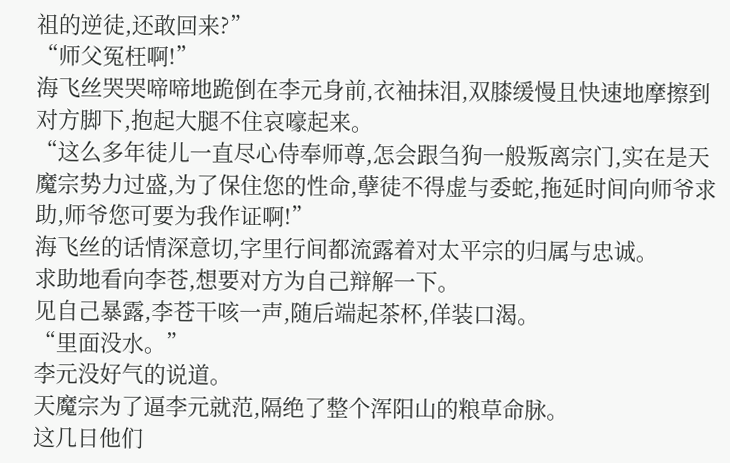祖的逆徒,还敢回来?”
“师父冤枉啊!”
海飞丝哭哭啼啼地跪倒在李元身前,衣袖抹泪,双膝缓慢且快速地摩擦到对方脚下,抱起大腿不住哀嚎起来。
“这么多年徒儿一直尽心侍奉师尊,怎会跟刍狗一般叛离宗门,实在是天魔宗势力过盛,为了保住您的性命,孽徒不得虚与委蛇,拖延时间向师爷求助,师爷您可要为我作证啊!”
海飞丝的话情深意切,字里行间都流露着对太平宗的归属与忠诚。
求助地看向李苍,想要对方为自己辩解一下。
见自己暴露,李苍干咳一声,随后端起茶杯,佯装口渴。
“里面没水。”
李元没好气的说道。
天魔宗为了逼李元就范,隔绝了整个浑阳山的粮草命脉。
这几日他们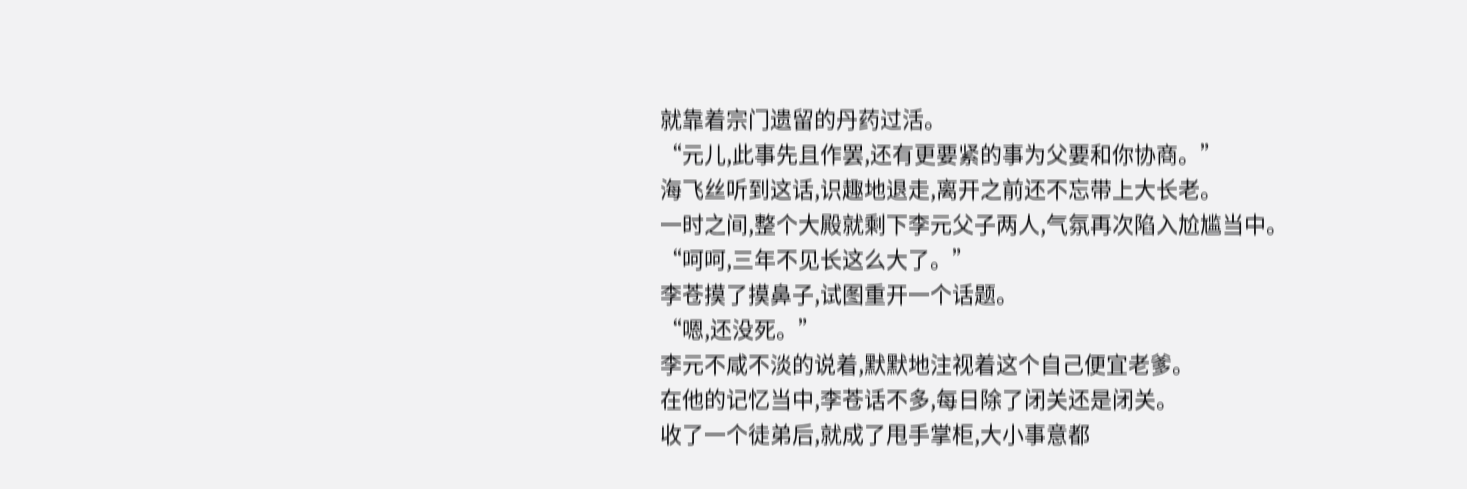就靠着宗门遗留的丹药过活。
“元儿,此事先且作罢,还有更要紧的事为父要和你协商。”
海飞丝听到这话,识趣地退走,离开之前还不忘带上大长老。
一时之间,整个大殿就剩下李元父子两人,气氛再次陷入尬尴当中。
“呵呵,三年不见长这么大了。”
李苍摸了摸鼻子,试图重开一个话题。
“嗯,还没死。”
李元不咸不淡的说着,默默地注视着这个自己便宜老爹。
在他的记忆当中,李苍话不多,每日除了闭关还是闭关。
收了一个徒弟后,就成了甩手掌柜,大小事意都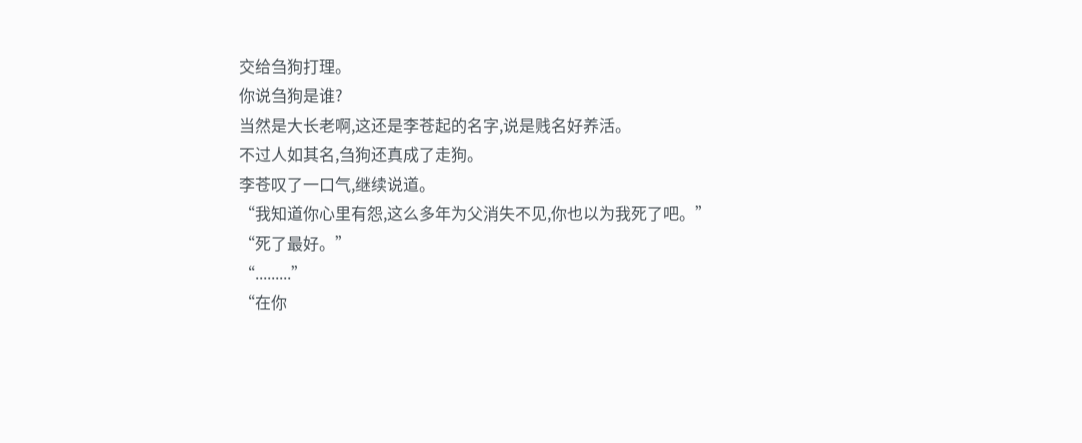交给刍狗打理。
你说刍狗是谁?
当然是大长老啊,这还是李苍起的名字,说是贱名好养活。
不过人如其名,刍狗还真成了走狗。
李苍叹了一口气,继续说道。
“我知道你心里有怨,这么多年为父消失不见,你也以为我死了吧。”
“死了最好。”
“.........”
“在你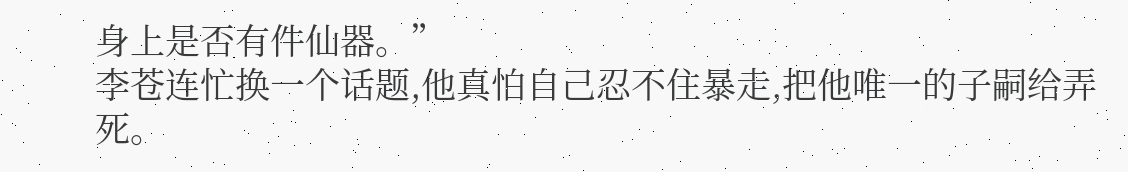身上是否有件仙器。”
李苍连忙换一个话题,他真怕自己忍不住暴走,把他唯一的子嗣给弄死。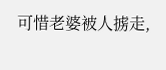可惜老婆被人掳走,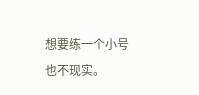想要练一个小号也不现实。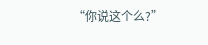“你说这个么?”